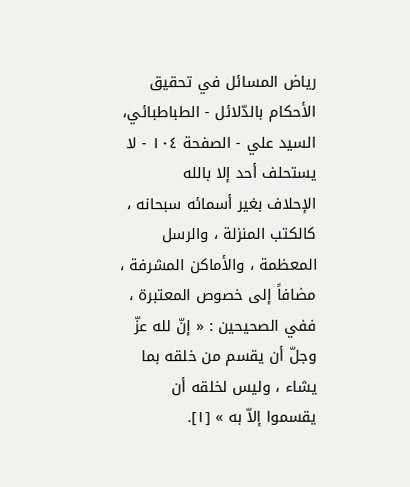رياض المسائل في تحقيق الأحكام بالدّلائل - الطباطبائي، السيد علي - الصفحة ١٠٤ - لا يستحلف أحد إلا بالله
الإحلاف بغير أسمائه سبحانه ، كالكتب المنزلة ، والرسل المعظمة ، والأماكن المشرفة ، مضافاً إلى خصوص المعتبرة ، ففي الصحيحين : « إنّ لله عزّ وجلّ أن يقسم من خلقه بما يشاء ، وليس لخلقه أن يقسموا إلاّ به » [١].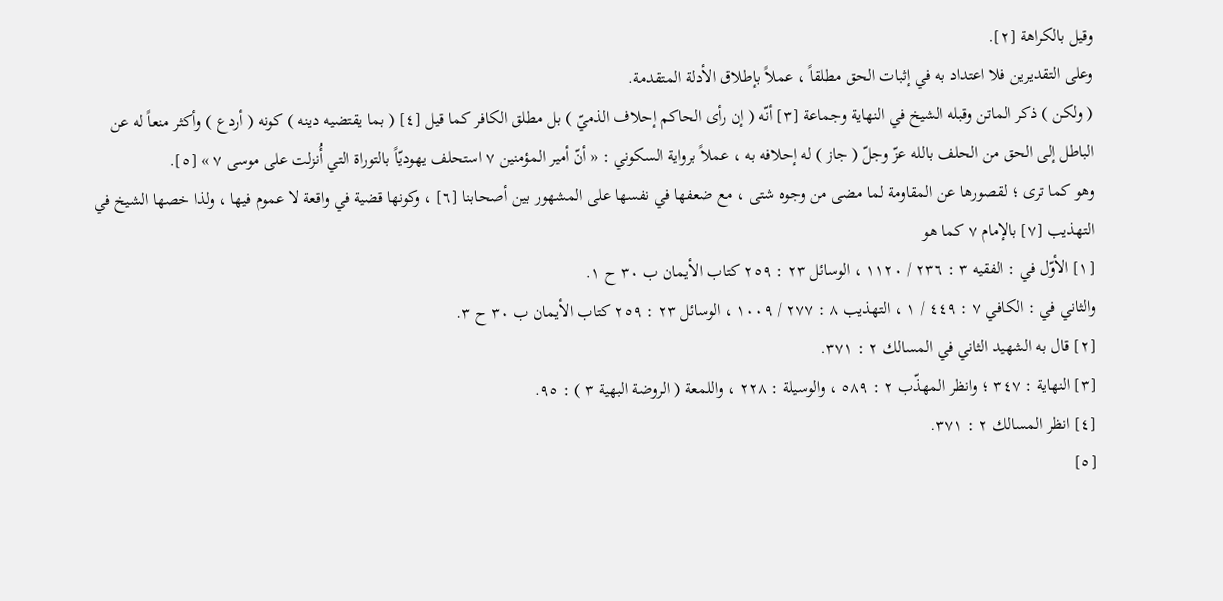وقيل بالكراهة [٢].
وعلى التقديرين فلا اعتداد به في إثبات الحق مطلقاً ، عملاً بإطلاق الأدلة المتقدمة.
( ولكن ) ذكر الماتن وقبله الشيخ في النهاية وجماعة [٣] أنّه ( إن رأى الحاكم إحلاف الذميّ ) بل مطلق الكافر كما قيل [٤] ( بما يقتضيه دينه ) كونه ( أردع ) وأكثر منعاً له عن الباطل إلى الحق من الحلف بالله عزّ وجلّ ( جاز ) له إحلافه به ، عملاً برواية السكوني : « أنّ أمير المؤمنين ٧ استحلف يهوديّاً بالتوراة التي أُنزلت على موسى ٧ » [٥].
وهو كما ترى ؛ لقصورها عن المقاومة لما مضى من وجوه شتى ، مع ضعفها في نفسها على المشهور بين أصحابنا [٦] ، وكونها قضية في واقعة لا عموم فيها ، ولذا خصها الشيخ في التهذيب [٧] بالإمام ٧ كما هو
[١] الأوّل في : الفقيه ٣ : ٢٣٦ / ١١٢٠ ، الوسائل ٢٣ : ٢٥٩ كتاب الأيمان ب ٣٠ ح ١.
والثاني في : الكافي ٧ : ٤٤٩ / ١ ، التهذيب ٨ : ٢٧٧ / ١٠٠٩ ، الوسائل ٢٣ : ٢٥٩ كتاب الأيمان ب ٣٠ ح ٣.
[٢] قال به الشهيد الثاني في المسالك ٢ : ٣٧١.
[٣] النهاية : ٣٤٧ ؛ وانظر المهذّب ٢ : ٥٨٩ ، والوسيلة : ٢٢٨ ، واللمعة ( الروضة البهية ٣ ) : ٩٥.
[٤] انظر المسالك ٢ : ٣٧١.
[٥]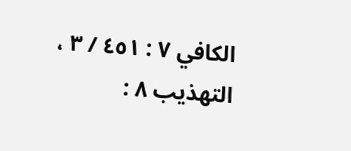الكافي ٧ : ٤٥١ / ٣ ، التهذيب ٨ :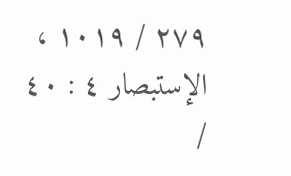٢٧٩ / ١٠١٩ ، الإستبصار ٤ : ٤٠ /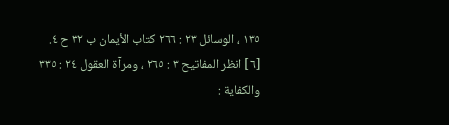١٣٥ ، الوسائل ٢٣ : ٢٦٦ كتاب الأيمان ب ٣٢ ح ٤.
[٦] انظر المفاتيح ٣ : ٢٦٥ ، ومرآة العقول ٢٤ : ٣٣٥ والكفاية :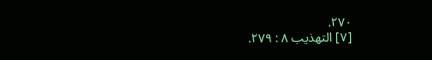٢٧٠.
[٧] التهذيب ٨ : ٢٧٩.